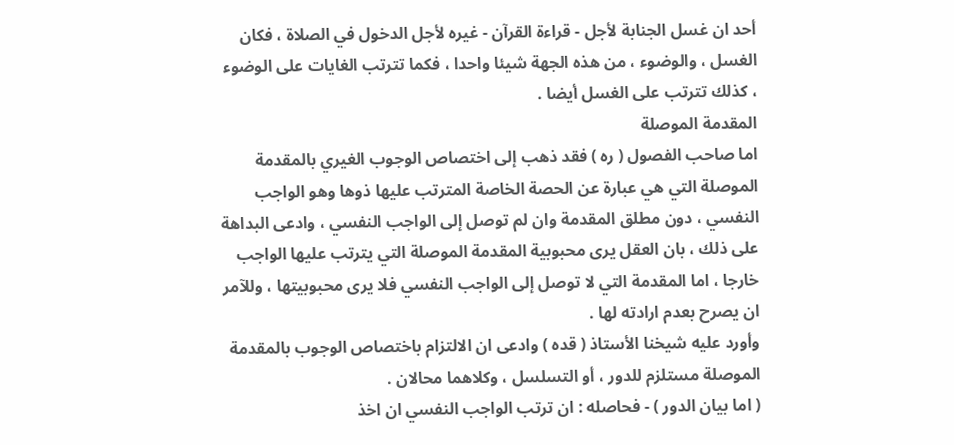أحد ان غسل الجنابة لأجل - قراءة القرآن - غيره لأجل الدخول في الصلاة ، فكان الغسل ، والوضوء ، من هذه الجهة شيئا واحدا ، فكما تترتب الغايات على الوضوء ، كذلك تترتب على الغسل أيضا .
المقدمة الموصلة
اما صاحب الفصول ( ره ) فقد ذهب إلى اختصاص الوجوب الغيري بالمقدمة الموصلة التي هي عبارة عن الحصة الخاصة المترتب عليها ذوها وهو الواجب النفسي ، دون مطلق المقدمة وان لم توصل إلى الواجب النفسي ، وادعى البداهة على ذلك ، بان العقل يرى محبوبية المقدمة الموصلة التي يترتب عليها الواجب خارجا ، اما المقدمة التي لا توصل إلى الواجب النفسي فلا يرى محبوبيتها ، وللآمر ان يصرح بعدم ارادته لها .
وأورد عليه شيخنا الأستاذ ( قده ) وادعى ان الالتزام باختصاص الوجوب بالمقدمة الموصلة مستلزم للدور ، أو التسلسل ، وكلاهما محالان .
( اما بيان الدور ) - فحاصله : ان ترتب الواجب النفسي ان اخذ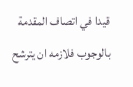قيدا في اتصاف المقدمة بالوجوب فلازمه ان يترشح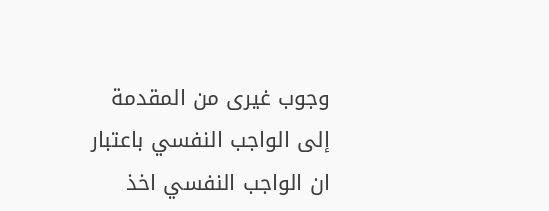وجوب غيرى من المقدمة إلى الواجب النفسي باعتبار ان الواجب النفسي اخذ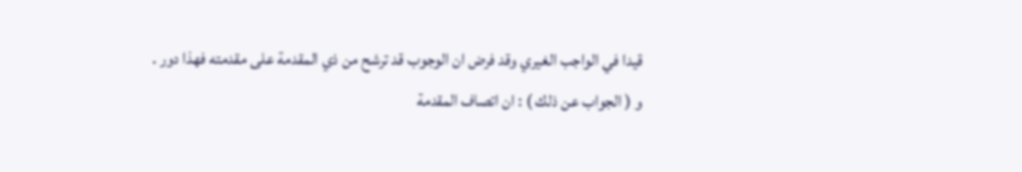قيدا في الواجب الغيري وقد فرض ان الوجوب قد ترشح من ذي المقدمة على مقدمته فهذا دور .
و ( الجواب عن ذلك ) : ان اتصاف المقدمة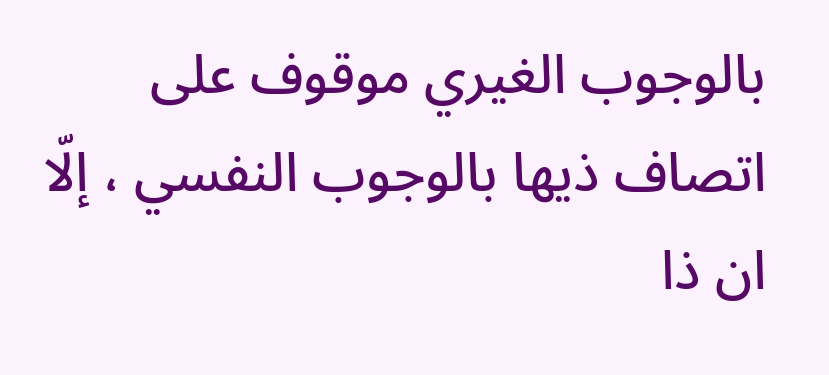بالوجوب الغيري موقوف على اتصاف ذيها بالوجوب النفسي ، إلّا ان ذا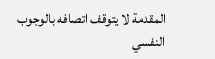المقدمة لا يتوقف اتصافه بالوجوب النفسي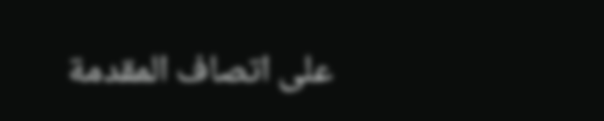على اتصاف المقدمة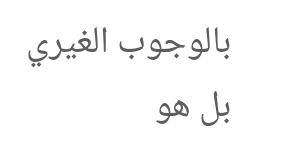بالوجوب الغيري بل هو